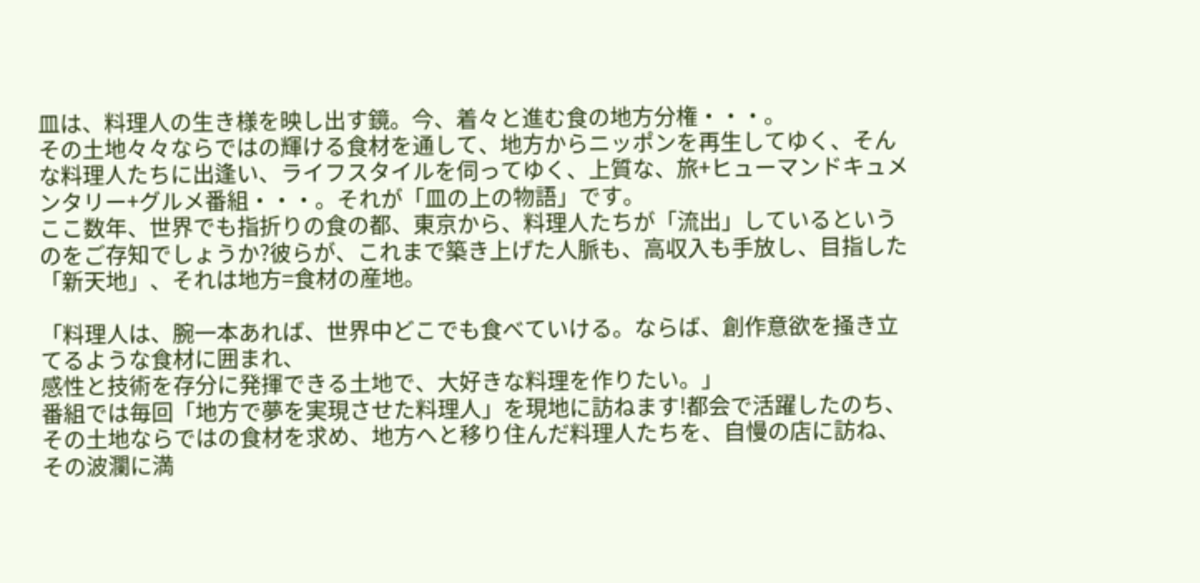皿は、料理人の生き様を映し出す鏡。今、着々と進む食の地方分権・・・。
その土地々々ならではの輝ける食材を通して、地方からニッポンを再生してゆく、そんな料理人たちに出逢い、ライフスタイルを伺ってゆく、上質な、旅+ヒューマンドキュメンタリー+グルメ番組・・・。それが「皿の上の物語」です。
ここ数年、世界でも指折りの食の都、東京から、料理人たちが「流出」しているというのをご存知でしょうか?彼らが、これまで築き上げた人脈も、高収入も手放し、目指した「新天地」、それは地方=食材の産地。

「料理人は、腕一本あれば、世界中どこでも食べていける。ならば、創作意欲を掻き立てるような食材に囲まれ、
感性と技術を存分に発揮できる土地で、大好きな料理を作りたい。」
番組では毎回「地方で夢を実現させた料理人」を現地に訪ねます!都会で活躍したのち、その土地ならではの食材を求め、地方へと移り住んだ料理人たちを、自慢の店に訪ね、その波瀾に満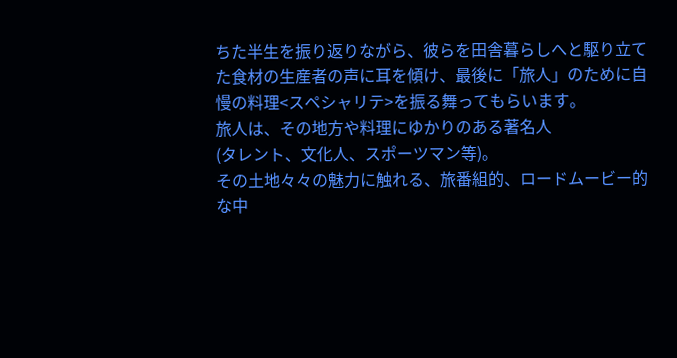ちた半生を振り返りながら、彼らを田舎暮らしへと駆り立てた食材の生産者の声に耳を傾け、最後に「旅人」のために自慢の料理<スペシャリテ>を振る舞ってもらいます。
旅人は、その地方や料理にゆかりのある著名人
(タレント、文化人、スポーツマン等)。
その土地々々の魅力に触れる、旅番組的、ロードムービー的な中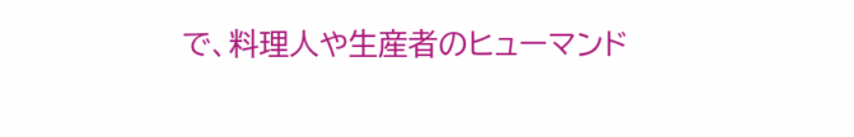で、料理人や生産者のヒューマンド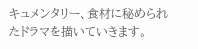キュメンタリー、食材に秘められたドラマを描いていきます。